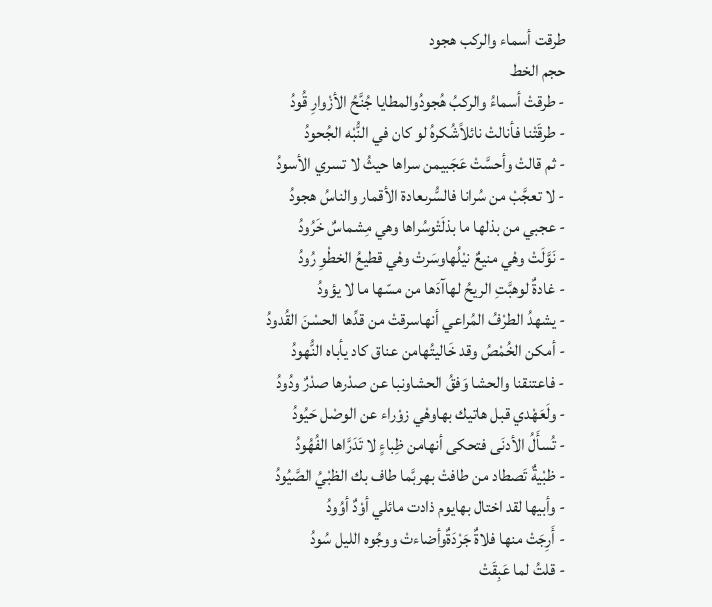طرقت أسماء والركب هجود
حجم الخط
- طرقتْ أسماءُ والركبُ هُجودُوالمطايا جُنَّحُ الأزْوارِ قُودُ
- طرقَتْنا فأنالتْ نائلاًشُكرهُ لو كان في النُّبْه الجُحودُ
- ثم قالتْ وأحسَّتْ عَجَبيمن سراها حيثُ لا تسري الأسودُ
- لا تعجَّبْ من سُرانا فالسُّرىعادة الأقمار والناسُ هجودُ
- عجبي من بذلها ما بذلَتْوسُراها وهي مِشماسٌ خَرُودُ
- نَوَّلَتْ وهْي منيعٌ نيْلُهاوسَرتْ وهْي قطيعُ الخطْوِ رُودُ
- غادةٌ لوهبَّتِ الريحُ لهاآدَها من مسّها ما لا يؤودُ
- يشهدُ الطرْفُ المُراعي أنهاسرقتْ من قدِّها الحسْنَ القُدودُ
- أمكن الخُمْصُ وقد خَاليتُهامن عناق كاد يأباه النُّهودُ
- فاعتنقنا والحشا وَفقُ الحشاونبا عن صدْرها صدْرٌ ودُودُ
- ولَعَهْدي قبل هاتيك بهاوهْي زوْراء عن الوصْل حَيُودُ
- تُسأَلُ الأدنَى فتحكى أنهامن ظِباءٍ لا تَدَرَّاها الفُهُودُ
- ظبْيةٌ تَصطاد من طافتْ بهربَّما طاف بك الظبْيُ الصَّيُودُ
- وأبيها لقد اختال بهايوم ذادت مائلي أوْدٌ أوُودُ
- أَرِجَتْ منها فلاةٌ جَرْدَةٌوأضاءتْ ووجُوه الليل سُودُ
- قلتُ لما عَبِقَتْ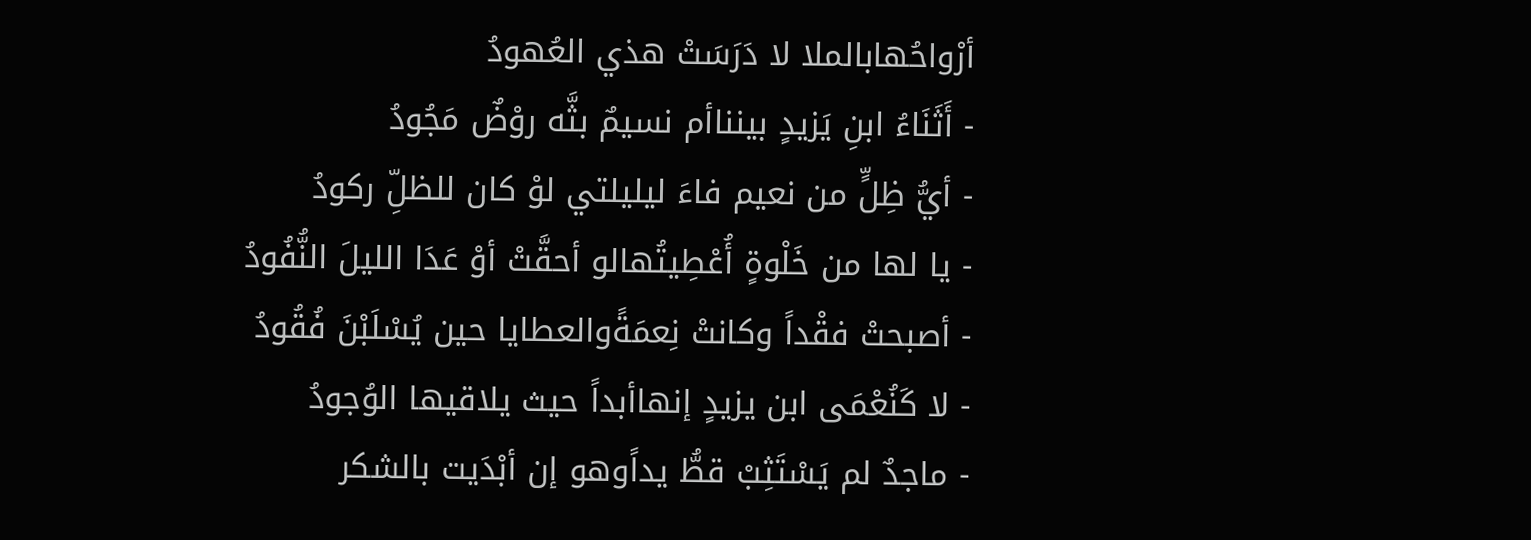أرْواحُهابالملا لا دَرَسَتْ هذي العُهودُ
- أَثَنَاءُ ابنِ يَزيدٍ بينناأم نسيمٌ بثَّه روْضٌ مَجُودُ
- أيُّ ظِلٍّ من نعيم فاءَ ليليلتي لوْ كان للظلِّ ركودُ
- يا لها من خَلْوةٍ أُعْطِيتُهالو أحقَّتْ أوْ عَدَا الليلَ النُّفُودُ
- أصبحتْ فقْداً وكانتْ نِعمَةًوالعطايا حين يُسْلَبْنَ فُقُودُ
- لا كَنُعْمَى ابن يزيدٍ إنهاأبداً حيث يلاقيها الوُجودُ
- ماجدٌ لم يَسْتَثِبْ قطُّ يداًوهو إن أبْدَيت بالشكر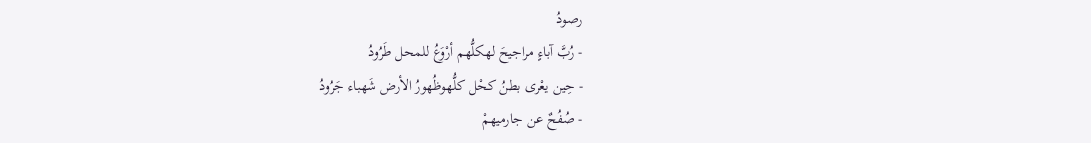رصودُ
- رُبَّ آباءٍ مراجيحَ لهكلُّهم أرْوَعُ للمحل طَرُودُ
- حِين يعْرى بطنُ كحْل كلُّهوظُهورُ الأرض شَهباء جَرُودُ
- صُفُحٌ عن جارميهمْ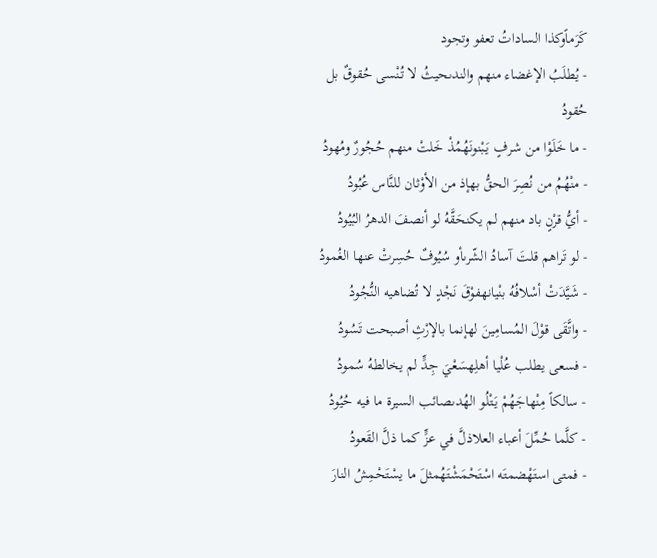كَرَماًوكذا الساداتُ تعفو وتجود
- يُطلَبُ الإغضاء منهم والندىحيثُ لا تُنْسى حُقوقٌ بل حُقودُ
- ما خَلَوْا من شرفٍ يَبْنونَهُمُذْ خَلتْ منهم حُجُورٌ ومُهودُ
- منْهُمُ من نُصِرَ الحقُّ بهإذ من الأوْثان للنَّاس عُبُودُ
- أيُّ قرْنٍ باد منهم لم يكنحَقَّهُ لو أنصفَ الدهرُ البُيُودُ
- لو تَراهم قلتَ آسادُ الشّرىأو سُيُوفٌ حُسِرتْ عنها الغُمودُ
- شَيَّدَتْ أسْلافُهُ بنْيانهفوْقَ نَجْدٍ لا تُضاهيه النُّجُودُ
- واتَّقَى قوْلَ المُسامِينَ لهإنما بالإرْثِ أصبحت تَسُودُ
- فسعى يطلب عُلْيا أهلِهسَعْيَ جِدٍّ لم يخالطهُ سُمودُ
- سالكاً مِنْهاجَهُمْ يَتْلُو الهُدىصائب السيرة ما فيه حُيُودُ
- كلَّما حُمِّلَ أعباء العلاذلَّ في عزٍّ كما ذلَّ القَعودُ
- فمتى استَهْضمتَه اسْتَحْمَشْتَهُمثلَ ما يسْتَحْمِشُ النارَ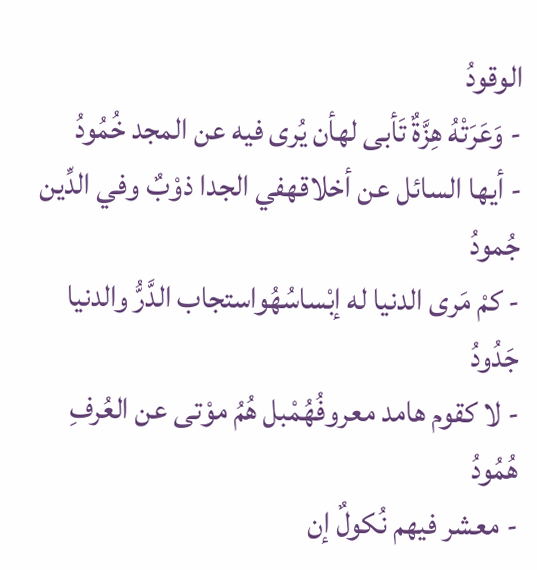الوقودُ
- وَعَرَتْهُ هِزَّةٌ تَأبى لهأن يُرى فيه عن المجد خُمُودُ
- أيها السائل عن أخلاقهفي الجدا ذوْبٌ وفي الدِّين جُمودُ
- كمْ مَرى الدنيا له إبْساسُهُواستجاب الدَّرُّ والدنيا جَدُودُ
- لا كقوم هامد معروفُهُمْبل هُمُ موْتى عن العُرفِ هُمُودُ
- معشر فيهم نُكولٌ إن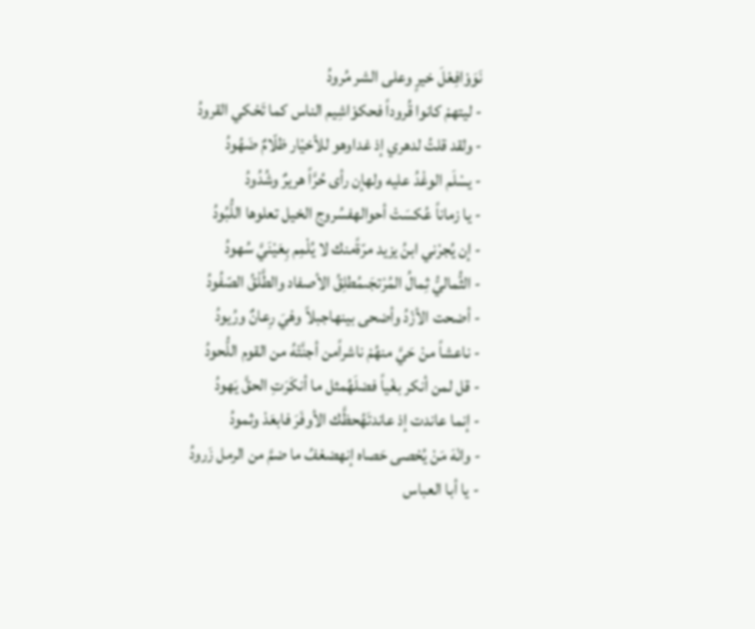نَوَوْافِعْلَ خيرٍ وعلى الشر مُرودُ
- ليتهمْ كانوا قُروداً فحكوْاشِيم الناس كما تَحْكي القرودُ
- ولقد قلتُ لدهري إذ غداوهو للأخيْار ظلّامٌ ضَهُودُ
- يسْلَم الوغْدُ عليه ولهإن رأى حُرَّاً هريرٌ وشُدُودُ
- يا زماناً عُكسَتْ أحوالهفسُروج الخيل تعلوها اللُّبُودُ
- إن يُجرْني ابنُ يزيد مرّةًمنك لا يُلْمِم بِعَيْنَيَّ سُهودُ
- الثُّماليُّ ثِمالُ المُرْتجَىمُطلِقُ الأصفاد والطَّلْقُ الصّفُودُ
- أضحت الأزْدُ وأضحى بينهاجبلاً وهْيَ رِعانٌ ورُيودُ
- ناعشاً منْ حَيَّ منهُمْ ناشراًمن أجنَّتْهُ من القوم اللُّحودُ
- قل لمن أنكر بغْياً فضلَهُمثل ما أنكَرَتِ الحقَّ يَهودُ
- إنما عاندت إذ عاندتَهُحظَّك الأوفَرَ فابعَدْ وثمودُ
- وانْهَ مَنْ يُحْصى حَصاه إنهضعْفُ ما ضمَّ من الرمل زَرودُ
- يا أبا العباس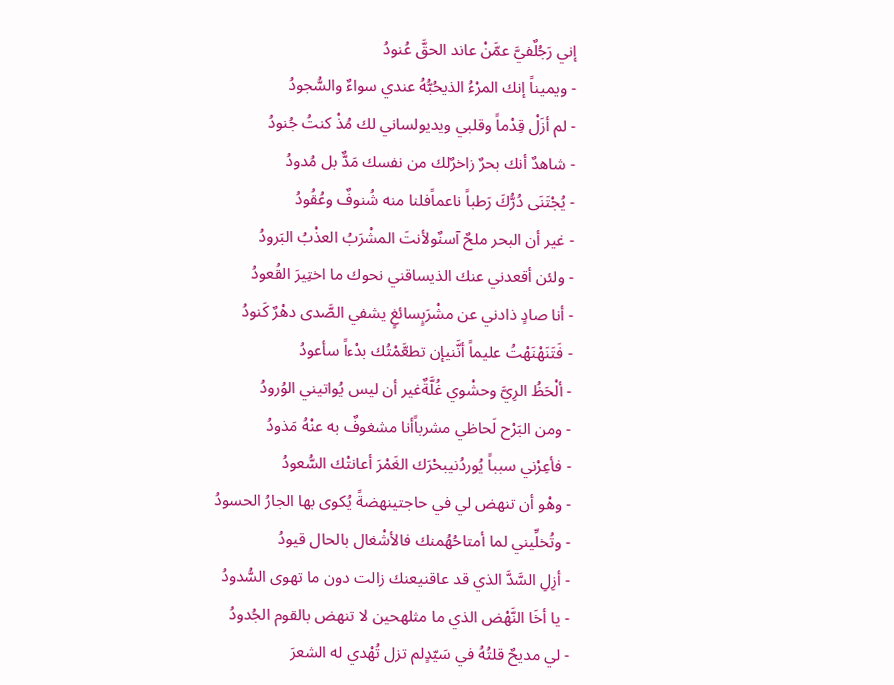إني رَجُلٌفيَّ عمَّنْ عاند الحقَّ عُنودُ
- ويميناً إنك المرْءُ الذيحُبُّهُ عندي سواءٌ والسُّجودُ
- لم أزَلْ قِدْماً وقلبي ويديولساني لك مُذْ كنتُ جُنودُ
- شاهدٌ أنك بحرٌ زاخرٌلك من نفسك مَدٌّ بل مُدودُ
- يُجْتَنَى دُرُّكَ رَطباً ناعماًفلنا منه شُنوفٌ وعُقُودُ
- غير أن البحر ملحٌ آسنٌولأنتَ المشْرَبُ العذْبُ البَرودُ
- ولئن أقعدني عنك الذيساقني نحوك ما اختِيرَ القُعودُ
- أنا صادٍ ذادني عن مشْرَبٍسائغٍ يشفي الصَّدى دهْرٌ كَنودُ
- فَتَنَهْنَهْتُ عليماً أنَّنيإن تطعَّمْتُك بدْءاً سأعودُ
- ألْحَظُ الرِيَّ وحشْوي غُلَّةٌغير أن ليس يُواتيني الوُرودُ
- ومن البَرْح لَحاظي مشرباًأنا مشغوفٌ به عنْهُ مَذودُ
- فأعِرْني سبباً يُوردُنيبحْرَك الغَمْرَ أعانتْك السُّعودُ
- وهْو أن تنهض لي في حاجتينهضةً يُكوى بها الجارُ الحسودُ
- وتُخلِّيني لما أمتاحُهُمنك فالأشْغال بالحال قيودُ
- أزِلِ السَّدَّ الذي قد عاقنيعنك زالت دون ما تهوى السُّدودُ
- يا أخَا النَّهْض الذي ما مثلهحين لا تنهض بالقوم الجُدودُ
- لي مديحٌ قلتُهُ في سَيّدٍلم تزل تُهْدي له الشعرَ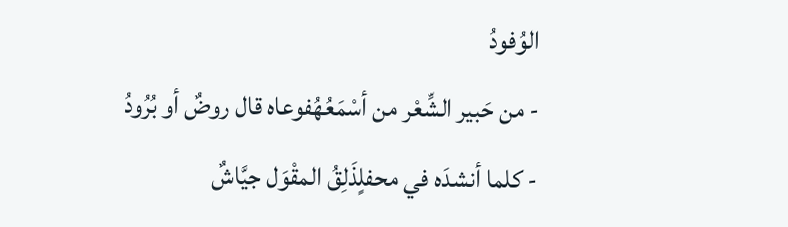الوُفودُ
- من حَبير الشِّعْر من أسْمَعُهُفوعاه قال روضٌ أو بُرُودُ
- كلما أنشدَه في محفلٍذَلِقُ المقْوَل جيَّاشٌ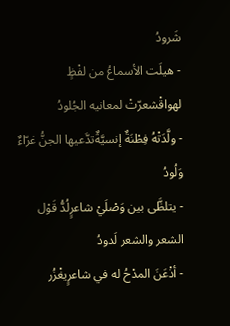شَرودُ
- هيلَت الأسماعُ من لفْظٍ لهواقْشعرّتْ لمعانيه الجُلودُ
- ولَّدَتْهُ فِطْنَةٌ إنسيَّةٌتدَّعيها الجنُّ غرّاءٌ وَلُودُ
- يتلظَّى بين وَصْلَيْ شاعرٍلُدُّ قَوْل الشعر والشعر لَدودُ
- أذْعَنَ المدْحُ له في شاعرٍيغْزُر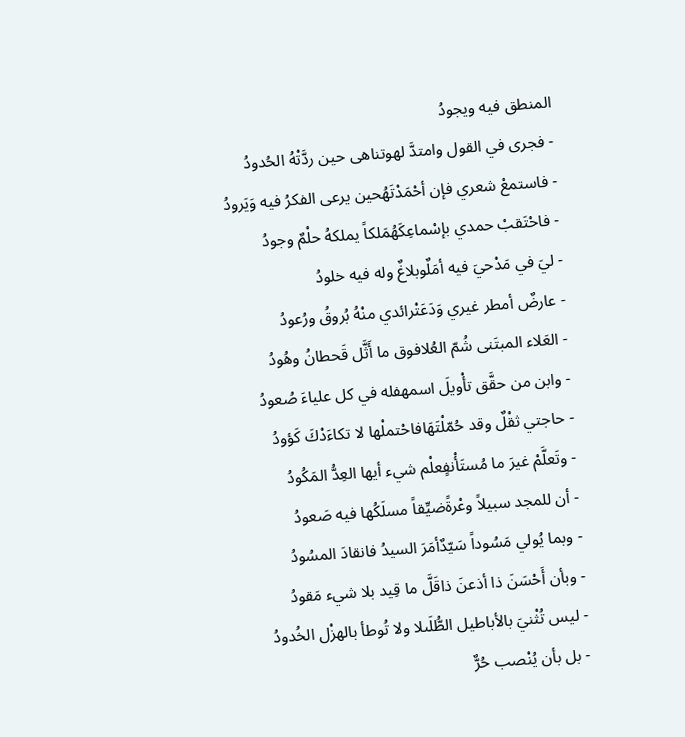المنطق فيه ويجودُ
- فجرى في القول وامتدَّ لهوتناهى حين ردَّتْهُ الحُدودُ
- فاستمعْ شعري فإن أحْمَدْتَهُحين يرعى الفكرُ فيه وَيَرودُ
- فاحْتَقبْ حمدي بإسْماعِكَهُمَلكاً يملكهُ حلْمٌ وجودُ
- ليَ في مَدْحيَ فيه أمَلٌوبلاغٌ وله فيه خلودُ
- عارضٌ أمطر غيري وَدَعَتْرائدي منْهُ بُروقُ ورُعودُ
- العَلاء المبتَنى شُمّ العُلافوق ما أَثَّل قَحطانُ وهُودُ
- وابن من حقَّق تأْويلَ اسمهفله في كل علياءَ صُعودُ
- حاجتي ثقْلٌ وقد حُمّلْتَهَافاحْتملْها لا تكاءَدْكَ كَؤودُ
- وتَعلَّمْ غيرَ ما مُستَأْنفٍعلْم شيء أيها العِدُّ المَكُودُ
- أن للمجد سبيلاً وعْرةًضيِّقاً مسلَكُها فيه صَعودُ
- وبما يُولي مَسُوداً سَيّدٌأمَرَ السيدُ فانقادَ المسُودُ
- وبأن أَحْسَنَ ذا أذعنَ ذاقَلَّ ما قِيد بلا شيء مَقودُ
- ليس تُثْنيَ بالأباطيل الطُّلَىلا ولا تُوطأ بالهزْل الخُدودُ
- بل بأن يُنْصب حُرٌّ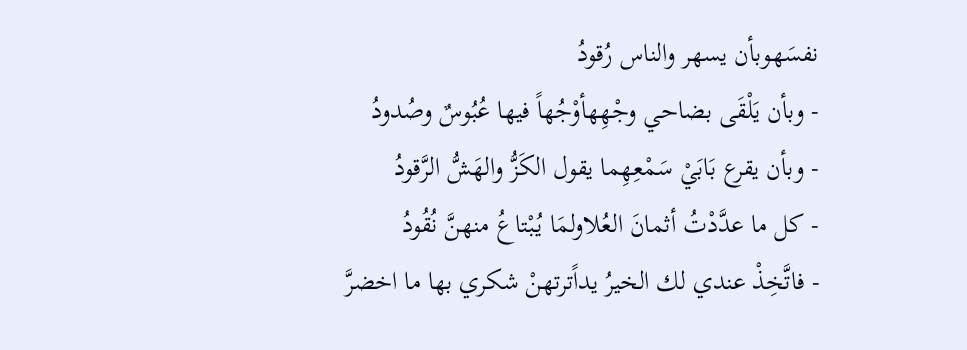نفسَهوبأن يسهر والناس رُقودُ
- وبأن يَلْقَى بضاحي وجْهِهأوْجُهاً فيها عُبُوسٌ وصُدودُ
- وبأن يقرع بَابَيْ سَمْعِهِما يقول الكَزُّ والهَشُّ الرَّقودُ
- كل ما عدَّدْتُ أثمانَ العُلاولمَا يُبْتاعُ منهنَّ نُقُودُ
- فاتَّخِذْ عندي لك الخيرُ يداًترتهنْ شكري بها ما اخضرَّ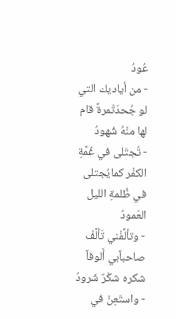عُودُ
- من أياديك التي لو جُحدَتْمرةً قام لها منْهُ شُهودُ
- تُجتَلى في غُمَّةِ الكفْر كمايُجتلى في ظُلمةِ الليل العَمودُ
- وتألَّفْني تَألَّفْ صاحباًبي أَلوفاً شكره شكْرٌ شَرودُ
- واستَعِنْ في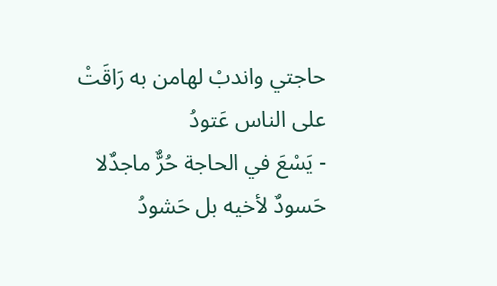حاجتي واندبْ لهامن به رَاقَتْ على الناس عَتودُ
- يَسْعَ في الحاجة حُرٌّ ماجدٌلا حَسودٌ لأخيه بل حَشودُ